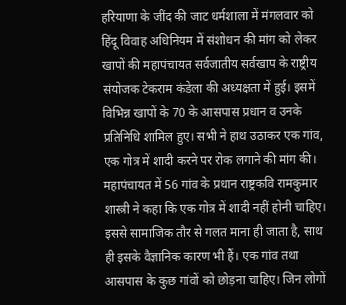हरियाणा के जींद की जाट धर्मशाला में मंगलवार को हिंदू विवाह अधिनियम में संशोधन की मांग को लेकर खापों की महापंचायत सर्वजातीय सर्वखाप के राष्ट्रीय संयोजक टेकराम कंडेला की अध्यक्षता में हुई। इसमें विभिन्न खापों के 70 के आसपास प्रधान व उनके प्रतिनिधि शामिल हुए। सभी ने हाथ उठाकर एक गांव, एक गोत्र में शादी करने पर रोक लगाने की मांग की।
महापंचायत में 56 गांव के प्रधान राष्ट्रकवि रामकुमार शास्त्री ने कहा कि एक गोत्र में शादी नहीं होनी चाहिए। इससे सामाजिक तौर से गलत माना ही जाता है, साथ ही इसके वैज्ञानिक कारण भी हैं। एक गांव तथा आसपास के कुछ गांवों को छोड़ना चाहिए। जिन लोगों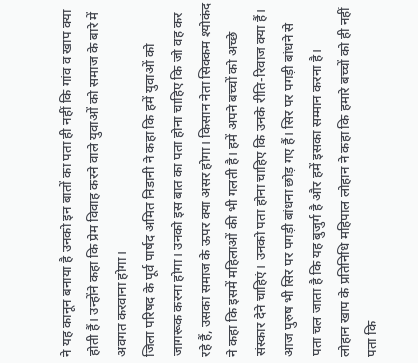ने यह कानून बनाया है उनको इन बातों का पता ही नहीं कि गांव व खाप क्या होती हैं। उन्होंने कहा कि प्रेम विवाह करने वाले युवाओं को समाज के बारे में अवगत करवाना होगा।
जिला परिषद के पूर्व पार्षद अमित निडानी ने कहा कि हमें युवाओं को जागरूक करना होगा। उनको इस बात का पता होना चाहिए कि जो वह कर रहे हैं, उसका समाज के ऊपर क्या असर होगा। किसान नेता सिक्कम श्योकंद ने कहा कि इसमें महिलाओं की भी गलती है। हमें अपने बच्चों को अच्छे संस्कार देने चाहिएं। उनको पता होना चाहिए कि उनके रीति-रिवाज क्या हैं। आज पुरुष भी सिर पर पगड़ी बांधना छोड़ गए हैं। सिर पर पगड़ी बांधने से पता चल जाता है कि यह बुजुर्ग है और हमें इसका सम्मान करना है।
लोहान खाप के प्रतिनिधि महिपाल लोहान ने कहा कि हमारे बच्चों को ही नहीं पता कि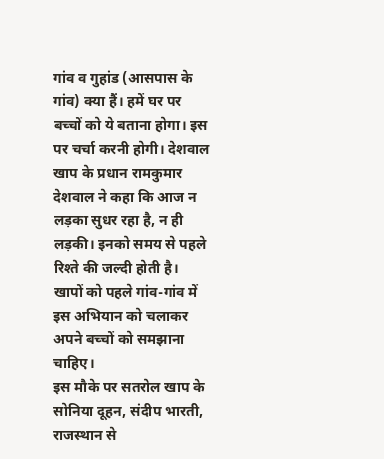गांव व गुहांड (आसपास के गांव) क्या हैं। हमें घर पर बच्चों को ये बताना होगा। इस पर चर्चा करनी होगी। देशवाल खाप के प्रधान रामकुमार देशवाल ने कहा कि आज न लड़का सुधर रहा है, न ही लड़की। इनको समय से पहले रिश्ते की जल्दी होती है। खापों को पहले गांव-गांव में इस अभियान को चलाकर अपने बच्चों को समझाना चाहिए।
इस मौके पर सतरोल खाप के सोनिया दूहन, संदीप भारती, राजस्थान से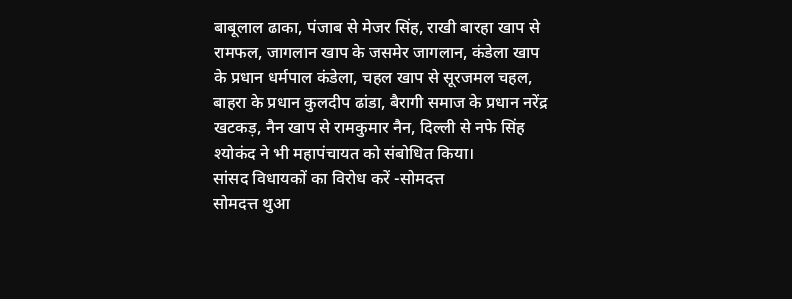बाबूलाल ढाका, पंजाब से मेजर सिंह, राखी बारहा खाप से रामफल, जागलान खाप के जसमेर जागलान, कंडेला खाप के प्रधान धर्मपाल कंडेला, चहल खाप से सूरजमल चहल, बाहरा के प्रधान कुलदीप ढांडा, बैरागी समाज के प्रधान नरेंद्र खटकड़, नैन खाप से रामकुमार नैन, दिल्ली से नफे सिंह श्योकंद ने भी महापंचायत को संबोधित किया।
सांसद विधायकों का विरोध करें -सोमदत्त
सोमदत्त थुआ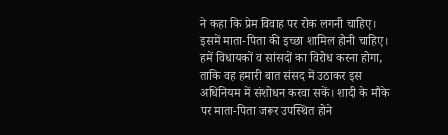ने कहा कि प्रेम विवाह पर रोक लगनी चाहिए। इसमें माता-पिता की इच्छा शामिल होनी चाहिए। हमें विधायकों व सांसदों का विरोध करना होगा, ताकि वह हमारी बात संसद में उठाकर इस अधिनियम में संशोधन करवा सकें। शादी के मौके पर माता-पिता जरूर उपस्थित होने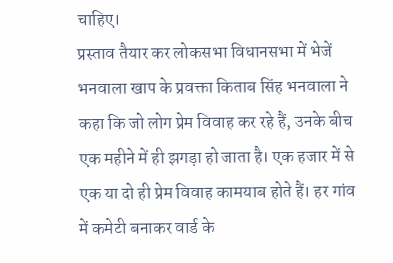चाहिए।
प्रस्ताव तैयार कर लोकसभा विधानसभा में भेजें
भनवाला खाप के प्रवक्ता किताब सिंह भनवाला ने कहा कि जो लोग प्रेम विवाह कर रहे हैं, उनके बीच एक महीने में ही झगड़ा हो जाता है। एक हजार में से एक या दो ही प्रेम विवाह कामयाब होते हैं। हर गांव में कमेटी बनाकर वार्ड के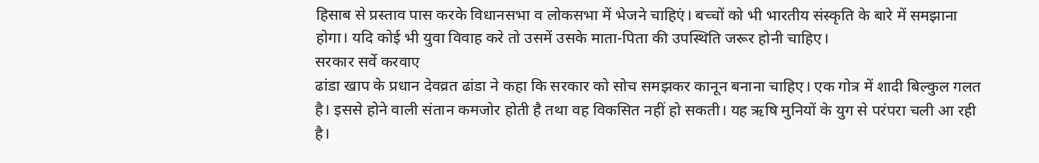हिसाब से प्रस्ताव पास करके विधानसभा व लोकसभा में भेजने चाहिएं। बच्चों को भी भारतीय संस्कृति के बारे में समझाना होगा। यदि कोई भी युवा विवाह करे तो उसमें उसके माता-पिता की उपस्थिति जरूर होनी चाहिए।
सरकार सर्वे करवाए
ढांडा खाप के प्रधान देवव्रत ढांडा ने कहा कि सरकार को सोच समझकर कानून बनाना चाहिए। एक गोत्र में शादी बिल्कुल गलत है। इससे होने वाली संतान कमजोर होती है तथा वह विकसित नहीं हो सकती। यह ऋषि मुनियों के युग से परंपरा चली आ रही है।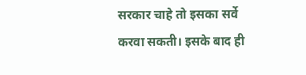सरकार चाहे तो इसका सर्वे करवा सकती। इसके बाद ही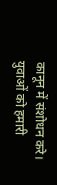कानून में संशोधन करे। युवाओं को हमारी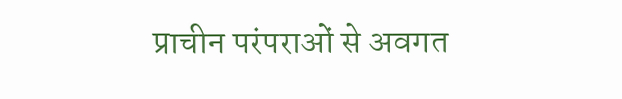प्राचीन परंपराओं से अवगत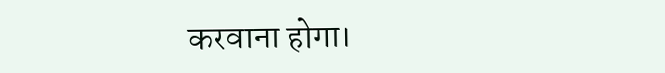करवाना होगा।